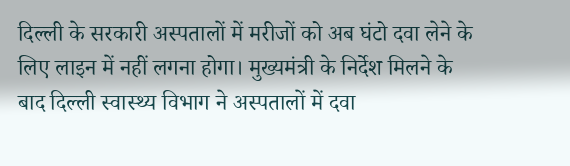दिल्ली के सरकारी अस्पतालों में मरीजों को अब घंटो दवा लेने के लिए लाइन में नहीं लगना होगा। मुख्यमंत्री के निर्देश मिलने के बाद दिल्ली स्वास्थ्य विभाग ने अस्पतालों में दवा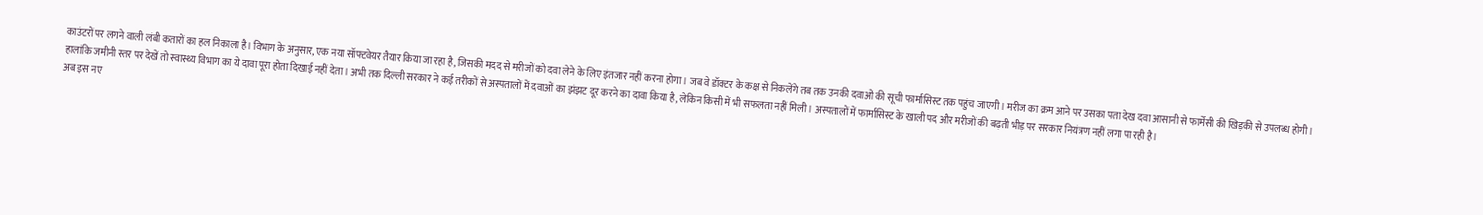काउंटरों पर लगने वाली लंबी कतारों का हल निकाला है। विभाग के अनुसार, एक नया सॉफ्टवेयर तैयार किया जा रहा है, जिसकी मदद से मरीजों को दवा लेने के लिए इंतजार नहीं करना होगा। जब वे डॉक्टर के कक्ष से निकलेंगे तब तक उनकी दवाओं की सूची फार्मासिस्ट तक पहुंच जाएगी। मरीज का क्रम आने पर उसका पता देख दवा आसानी से फार्मेसी की खिड़की से उपलब्ध होगी।
हालांकि जमीनी स्तर पर देखें तो स्वास्थ्य विभाग का ये दावा पूरा होता दिखाई नहीं देता। अभी तक दिल्ली सरकार ने कई तरीकों से अस्पतालों में दवाओं का झंझट दूर करने का दावा किया है, लेकिन किसी में भी सफलता नहीं मिली। अस्पतालों में फार्मासिस्ट के खाली पद और मरीजों की बढ़ती भीड़ पर सरकार नियंत्रण नहीं लगा पा रही है।
अब इस नए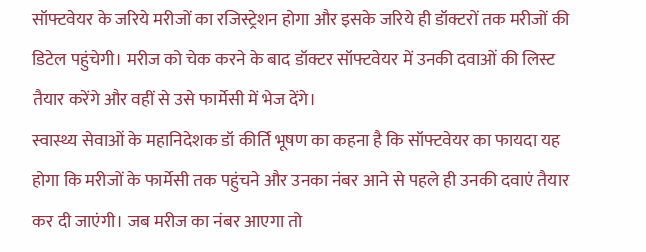सॉफ्टवेयर के जरिये मरीजों का रजिस्ट्रेशन होगा और इसके जरिये ही डॉक्टरों तक मरीजों की डिटेल पहुंचेगी। मरीज को चेक करने के बाद डॉक्टर सॉफ्टवेयर में उनकी दवाओं की लिस्ट तैयार करेंगे और वहीं से उसे फार्मेसी में भेज देंगे।
स्वास्थ्य सेवाओं के महानिदेशक डॉ कीर्ति भूषण का कहना है कि सॉफ्टवेयर का फायदा यह होगा कि मरीजों के फार्मेसी तक पहुंचने और उनका नंबर आने से पहले ही उनकी दवाएं तैयार कर दी जाएंगी। जब मरीज का नंबर आएगा तो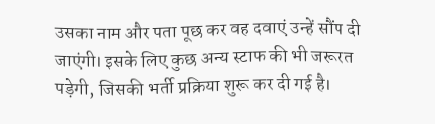उसका नाम और पता पूछ कर वह दवाएं उन्हें सौंप दी जाएंगी। इसके लिए कुछ अन्य स्टाफ की भी जरूरत पड़ेगी, जिसकी भर्ती प्रक्रिया शुरू कर दी गई है।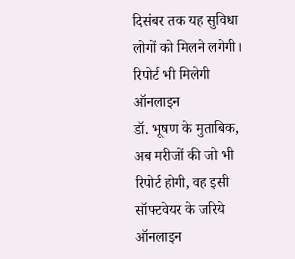दिसंबर तक यह सुविधा लोगों को मिलने लगेगी।
रिपोर्ट भी मिलेगी ऑनलाइन
डॉ. भूषण के मुताबिक, अब मरीजों की जो भी रिपोर्ट होगी, वह इसी सॉफ्टवेयर के जरिये ऑनलाइन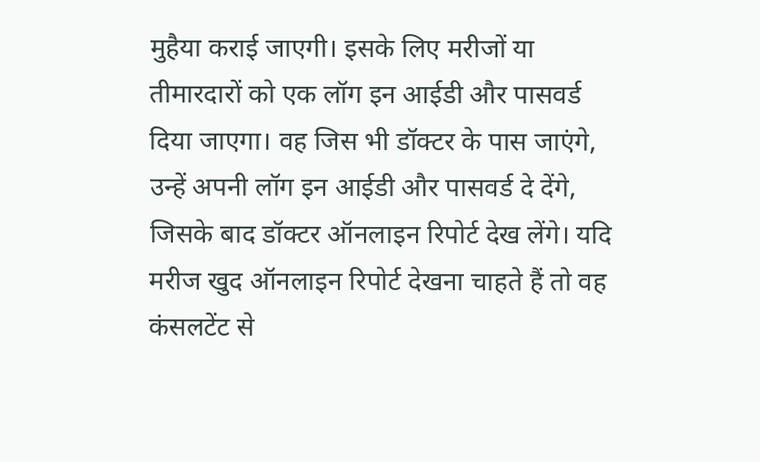मुहैया कराई जाएगी। इसके लिए मरीजों या तीमारदारों को एक लॉग इन आईडी और पासवर्ड दिया जाएगा। वह जिस भी डॉक्टर के पास जाएंगे, उन्हें अपनी लॉग इन आईडी और पासवर्ड दे देंगे, जिसके बाद डॉक्टर ऑनलाइन रिपोर्ट देख लेंगे। यदि मरीज खुद ऑनलाइन रिपोर्ट देखना चाहते हैं तो वह कंसलटेंट से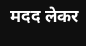मदद लेकर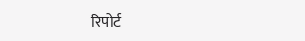रिपोर्ट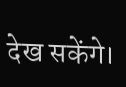देख सकेंगे।